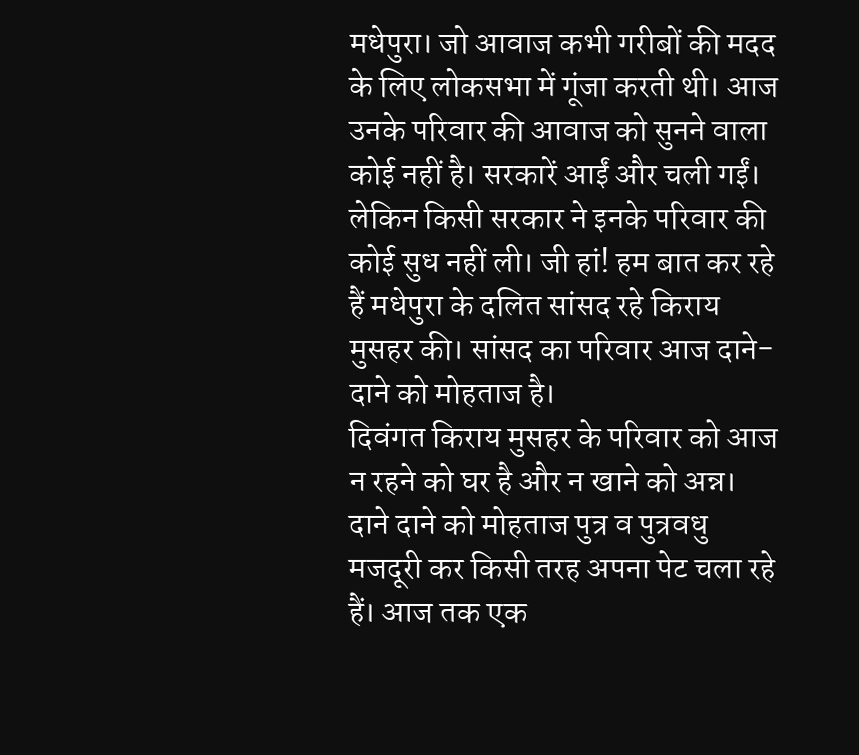मधेपुरा। जो आवाज कभी गरीबों की मदद के लिए लोकसभा में गूंजा करती थी। आज उनके परिवार की आवाज को सुनने वाला कोई नहीं है। सरकारें आईं और चली गईं। लेकिन किसी सरकार ने इनके परिवार की कोई सुध नहीं ली। जी हां! हम बात कर रहे हैं मधेपुरा के दलित सांसद रहे किराय मुसहर की। सांसद का परिवार आज दाने-दाने को मोहताज है।
दिवंगत किराय मुसहर के परिवार को आज न रहने को घर है और न खाने को अन्न। दाने दाने को मोहताज पुत्र व पुत्रवधु मजदूरी कर किसी तरह अपना पेट चला रहे हैं। आज तक एक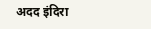अदद इंदिरा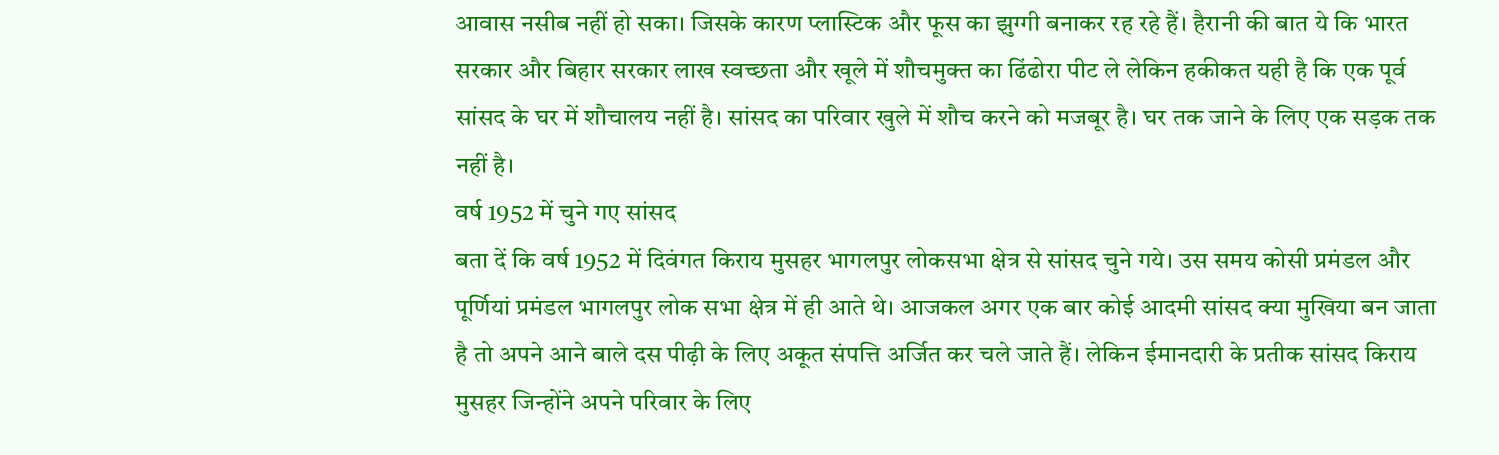आवास नसीब नहीं हो सका। जिसके कारण प्लास्टिक और फूस का झुग्गी बनाकर रह रहे हैं। हैरानी की बात ये कि भारत सरकार और बिहार सरकार लाख स्वच्छता और खूले में शौचमुक्त का ढिंढोरा पीट ले लेकिन हकीकत यही है कि एक पूर्व सांसद के घर में शौचालय नहीं है। सांसद का परिवार खुले में शौच करने को मजबूर है। घर तक जाने के लिए एक सड़क तक नहीं है।
वर्ष 1952 में चुने गए सांसद
बता दें कि वर्ष 1952 में दिवंगत किराय मुसहर भागलपुर लोकसभा क्षेत्र से सांसद चुने गये। उस समय कोसी प्रमंडल और पूर्णियां प्रमंडल भागलपुर लोक सभा क्षेत्र में ही आते थे। आजकल अगर एक बार कोई आदमी सांसद क्या मुखिया बन जाता है तो अपने आने बाले दस पीढ़ी के लिए अकूत संपत्ति अर्जित कर चले जाते हैं। लेकिन ईमानदारी के प्रतीक सांसद किराय मुसहर जिन्होंने अपने परिवार के लिए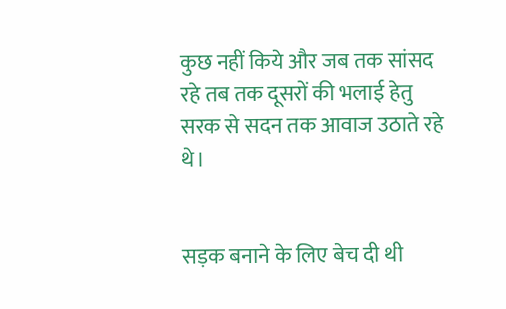कुछ नहीं किये और जब तक सांसद रहे तब तक दूसरों की भलाई हेतु सरक से सदन तक आवाज उठाते रहे थे।


सड़क बनाने के लिए बेच दी थी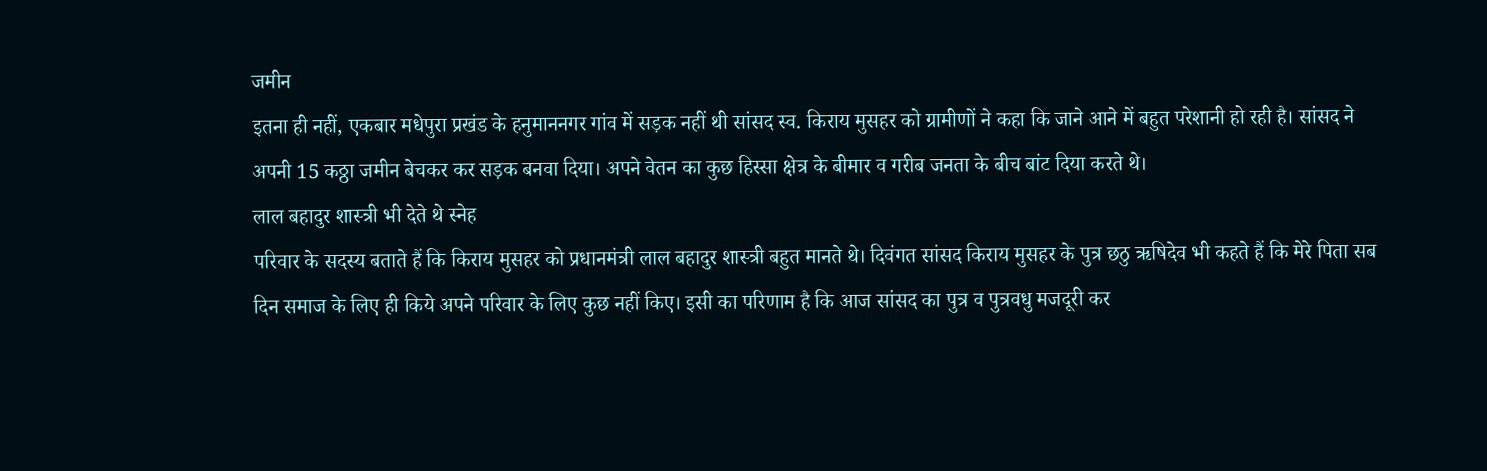जमीन
इतना ही नहीं, एकबार मधेपुरा प्रखंड के हनुमाननगर गांव में सड़क नहीं थी सांसद स्व. किराय मुसहर को ग्रामीणों ने कहा कि जाने आने में बहुत परेशानी हो रही है। सांसद ने अपनी 15 कठ्ठा जमीन बेचकर कर सड़क बनवा दिया। अपने वेतन का कुछ हिस्सा क्षेत्र के बीमार व गरीब जनता के बीच बांट दिया करते थे।
लाल बहादुर शास्त्री भी देते थे स्नेह
परिवार के सदस्य बताते हैं कि किराय मुसहर को प्रधानमंत्री लाल बहादुर शास्त्री बहुत मानते थे। दिवंगत सांसद किराय मुसहर के पुत्र छठु ऋषिदेव भी कहते हैं कि मेरे पिता सब दिन समाज के लिए ही किये अपने परिवार के लिए कुछ नहीं किए। इसी का परिणाम है कि आज सांसद का पुत्र व पुत्रवधु मजदूरी कर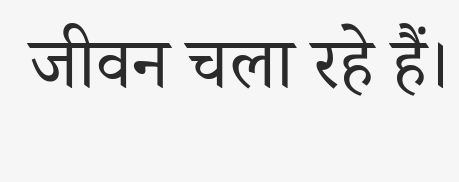जीवन चला रहे हैं।